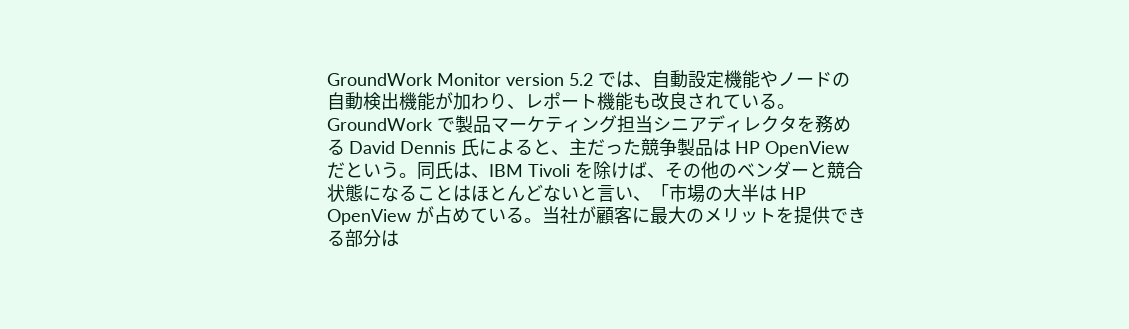GroundWork Monitor version 5.2 では、自動設定機能やノードの自動検出機能が加わり、レポート機能も改良されている。
GroundWork で製品マーケティング担当シニアディレクタを務める David Dennis 氏によると、主だった競争製品は HP OpenView だという。同氏は、IBM Tivoli を除けば、その他のベンダーと競合状態になることはほとんどないと言い、「市場の大半は HP OpenView が占めている。当社が顧客に最大のメリットを提供できる部分は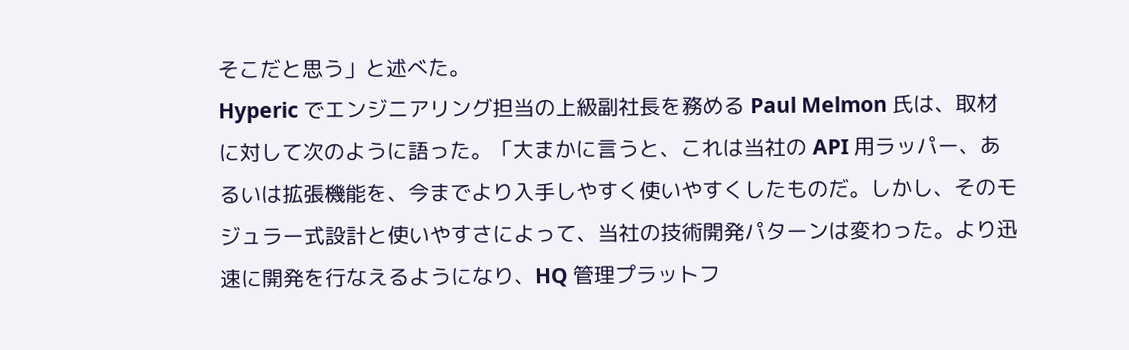そこだと思う」と述べた。
Hyperic でエンジニアリング担当の上級副社長を務める Paul Melmon 氏は、取材に対して次のように語った。「大まかに言うと、これは当社の API 用ラッパー、あるいは拡張機能を、今までより入手しやすく使いやすくしたものだ。しかし、そのモジュラー式設計と使いやすさによって、当社の技術開発パターンは変わった。より迅速に開発を行なえるようになり、HQ 管理プラットフ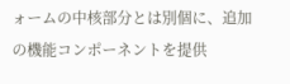ォームの中核部分とは別個に、追加の機能コンポーネントを提供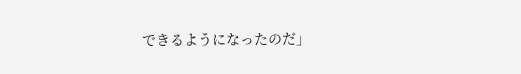できるようになったのだ」